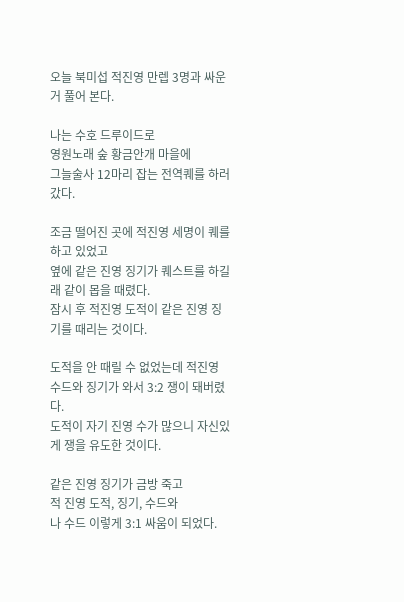오늘 북미섭 적진영 만렙 3명과 싸운 거 풀어 본다.

나는 수호 드루이드로
영원노래 숲 황금안개 마을에
그늘술사 12마리 잡는 전역퀘를 하러 갔다.

조금 떨어진 곳에 적진영 세명이 퀘를 하고 있었고
옆에 같은 진영 징기가 퀘스트를 하길래 같이 몹을 때렸다.
잠시 후 적진영 도적이 같은 진영 징기를 때리는 것이다.

도적을 안 때릴 수 없었는데 적진영 수드와 징기가 와서 3:2 쟁이 돼버렸다.
도적이 자기 진영 수가 많으니 자신있게 쟁을 유도한 것이다.

같은 진영 징기가 금방 죽고
적 진영 도적, 징기, 수드와
나 수드 이렇게 3:1 싸움이 되었다.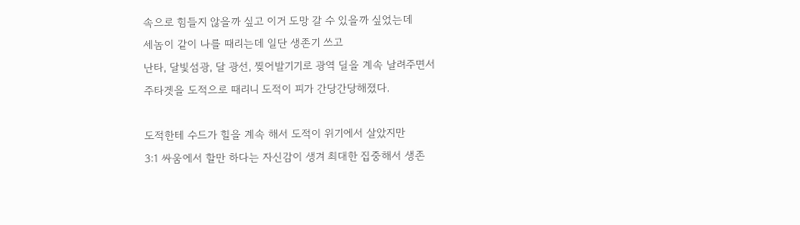속으로 힘들지 않을까 싶고 이거 도망 갈 수 있을까 싶었는데
세놈이 같이 나를 때리는데 일단 생존기 쓰고
난타, 달빛섬광, 달 광선, 찢어발기기로 광역 딜을 계속 날려주면서
주타겟을 도적으로 때리니 도적이 피가 간당간당해졌다.

도적한테 수드가 힐을 계속 해서 도적이 위기에서 살았지만
3:1 싸움에서 할만 하다는 자신감이 생겨 최대한 집중해서 생존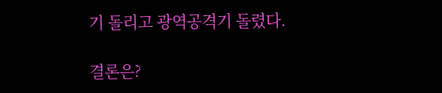기 돌리고 광역공격기 돌렸다.

결론은?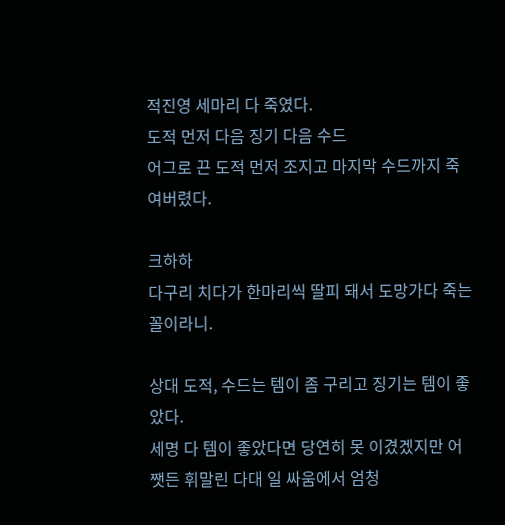적진영 세마리 다 죽였다.
도적 먼저 다음 징기 다음 수드
어그로 끈 도적 먼저 조지고 마지막 수드까지 죽여버렸다.

크하하
다구리 치다가 한마리씩 딸피 돼서 도망가다 죽는 꼴이라니.

상대 도적, 수드는 템이 좀 구리고 징기는 템이 좋았다.
세명 다 템이 좋았다면 당연히 못 이겼겠지만 어쨋든 휘말린 다대 일 싸움에서 엄청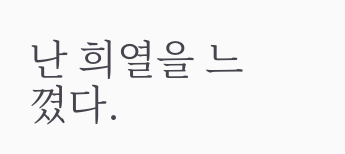난 희열을 느꼈다.